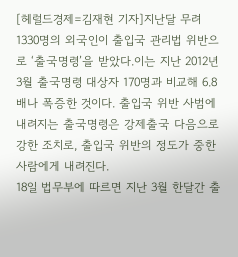[헤럴드경제=김재현 기자]지난달 무려 1330명의 외국인이 출입국 관리법 위반으로 ‘출국명령’을 받았다.이는 지난 2012년 3월 출국명령 대상자 170명과 비교해 6.8배나 폭증한 것이다. 출입국 위반 사범에 내려지는 출국명령은 강제출국 다음으로 강한 조치로, 출입국 위반의 정도가 중한 사람에게 내려진다.
18일 법무부에 따르면 지난 3월 한달간 출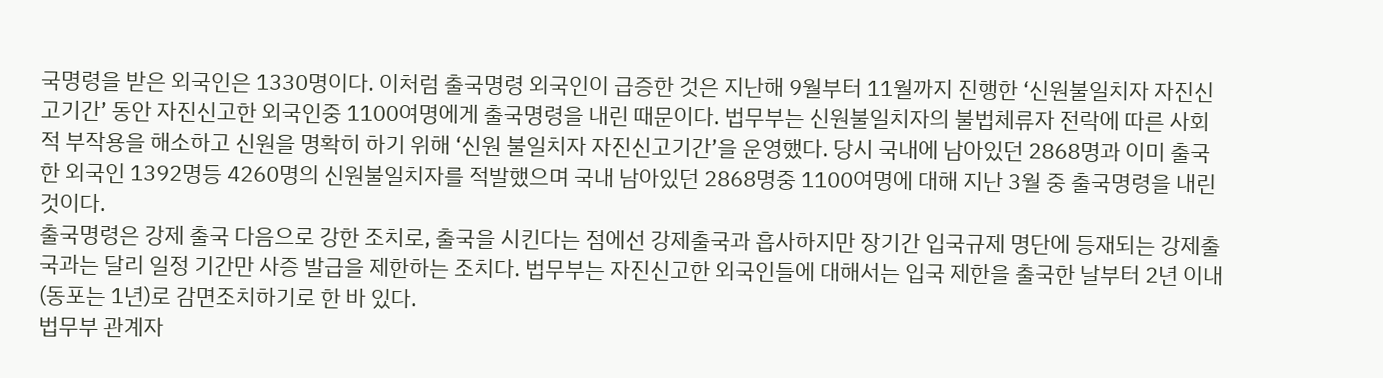국명령을 받은 외국인은 1330명이다. 이처럼 출국명령 외국인이 급증한 것은 지난해 9월부터 11월까지 진행한 ‘신원불일치자 자진신고기간’ 동안 자진신고한 외국인중 1100여명에게 출국명령을 내린 때문이다. 법무부는 신원불일치자의 불법체류자 전락에 따른 사회적 부작용을 해소하고 신원을 명확히 하기 위해 ‘신원 불일치자 자진신고기간’을 운영했다. 당시 국내에 남아있던 2868명과 이미 출국한 외국인 1392명등 4260명의 신원불일치자를 적발했으며 국내 남아있던 2868명중 1100여명에 대해 지난 3월 중 출국명령을 내린 것이다.
출국명령은 강제 출국 다음으로 강한 조치로, 출국을 시킨다는 점에선 강제출국과 흡사하지만 장기간 입국규제 명단에 등재되는 강제출국과는 달리 일정 기간만 사증 발급을 제한하는 조치다. 법무부는 자진신고한 외국인들에 대해서는 입국 제한을 출국한 날부터 2년 이내(동포는 1년)로 감면조치하기로 한 바 있다.
법무부 관계자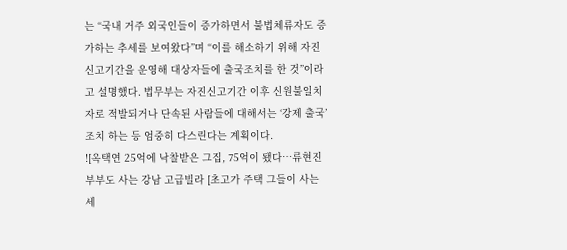는 “국내 거주 외국인들이 증가하면서 불법체류자도 증가하는 추세를 보여왔다”며 “이를 해소하기 위해 자진신고기간을 운영해 대상자들에 출국조치를 한 것”이라고 설명했다. 법무부는 자진신고기간 이후 신원불일치자로 적발되거나 단속된 사람들에 대해서는 ‘강제 출국’조치 하는 등 엄중히 다스린다는 계획이다.
![옥택연 25억에 낙찰받은 그집, 75억이 됐다…류현진 부부도 사는 강남 고급빌라 [초고가 주택 그들이 사는 세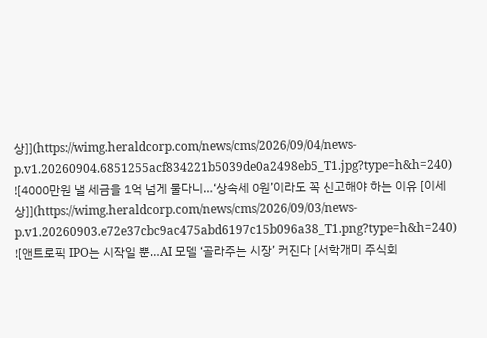상]](https://wimg.heraldcorp.com/news/cms/2026/09/04/news-p.v1.20260904.6851255acf834221b5039de0a2498eb5_T1.jpg?type=h&h=240)
![4000만원 낼 세금을 1억 넘게 물다니…‘상속세 0원’이라도 꼭 신고해야 하는 이유 [이세상]](https://wimg.heraldcorp.com/news/cms/2026/09/03/news-p.v1.20260903.e72e37cbc9ac475abd6197c15b096a38_T1.png?type=h&h=240)
![앤트로픽 IPO는 시작일 뿐…AI 모델 ‘골라주는 시장’ 커진다 [서학개미 주식회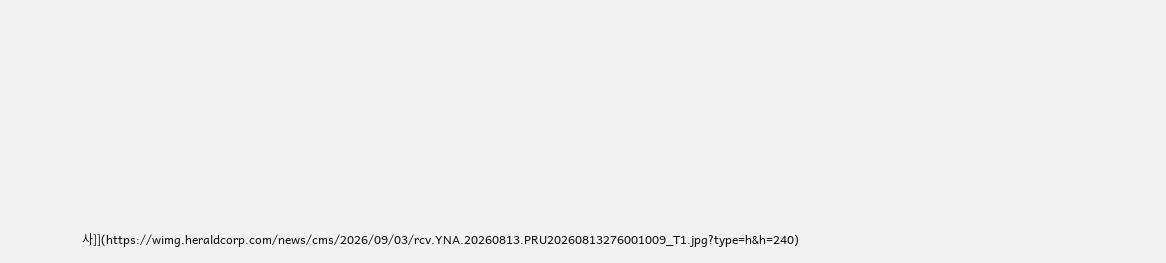사]](https://wimg.heraldcorp.com/news/cms/2026/09/03/rcv.YNA.20260813.PRU20260813276001009_T1.jpg?type=h&h=240)